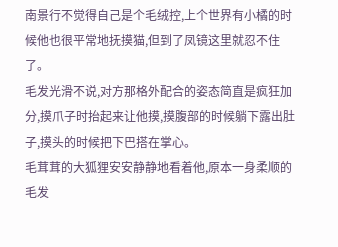南景行不觉得自己是个毛绒控,上个世界有小橘的时候他也很平常地抚摸猫,但到了凤镜这里就忍不住了。
毛发光滑不说,对方那格外配合的姿态简直是疯狂加分,摸爪子时抬起来让他摸,摸腹部的时候躺下露出肚子,摸头的时候把下巴搭在掌心。
毛茸茸的大狐狸安安静静地看着他,原本一身柔顺的毛发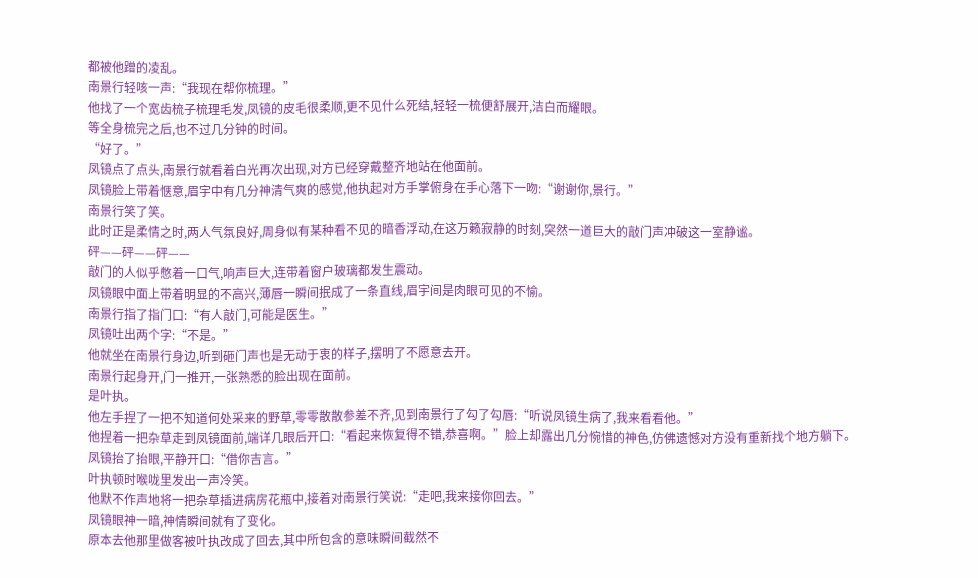都被他蹭的凌乱。
南景行轻咳一声:“我现在帮你梳理。”
他找了一个宽齿梳子梳理毛发,凤镜的皮毛很柔顺,更不见什么死结,轻轻一梳便舒展开,洁白而耀眼。
等全身梳完之后,也不过几分钟的时间。
“好了。”
凤镜点了点头,南景行就看着白光再次出现,对方已经穿戴整齐地站在他面前。
凤镜脸上带着惬意,眉宇中有几分神清气爽的感觉,他执起对方手掌俯身在手心落下一吻:“谢谢你,景行。”
南景行笑了笑。
此时正是柔情之时,两人气氛良好,周身似有某种看不见的暗香浮动,在这万籁寂静的时刻,突然一道巨大的敲门声冲破这一室静谧。
砰——砰——砰——
敲门的人似乎憋着一口气,响声巨大,连带着窗户玻璃都发生震动。
凤镜眼中面上带着明显的不高兴,薄唇一瞬间抿成了一条直线,眉宇间是肉眼可见的不愉。
南景行指了指门口:“有人敲门,可能是医生。”
凤镜吐出两个字:“不是。”
他就坐在南景行身边,听到砸门声也是无动于衷的样子,摆明了不愿意去开。
南景行起身开,门一推开,一张熟悉的脸出现在面前。
是叶执。
他左手捏了一把不知道何处采来的野草,零零散散参差不齐,见到南景行了勾了勾唇:“听说凤镜生病了,我来看看他。”
他捏着一把杂草走到凤镜面前,端详几眼后开口:“看起来恢复得不错,恭喜啊。”脸上却露出几分惋惜的神色,仿佛遗憾对方没有重新找个地方躺下。
凤镜抬了抬眼,平静开口:“借你吉言。”
叶执顿时喉咙里发出一声冷笑。
他默不作声地将一把杂草插进病房花瓶中,接着对南景行笑说:“走吧,我来接你回去。”
凤镜眼神一暗,神情瞬间就有了变化。
原本去他那里做客被叶执改成了回去,其中所包含的意味瞬间截然不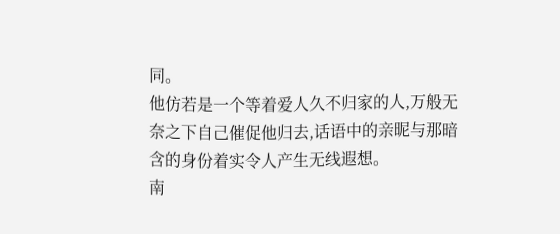同。
他仿若是一个等着爱人久不归家的人,万般无奈之下自己催促他归去,话语中的亲昵与那暗含的身份着实令人产生无线遐想。
南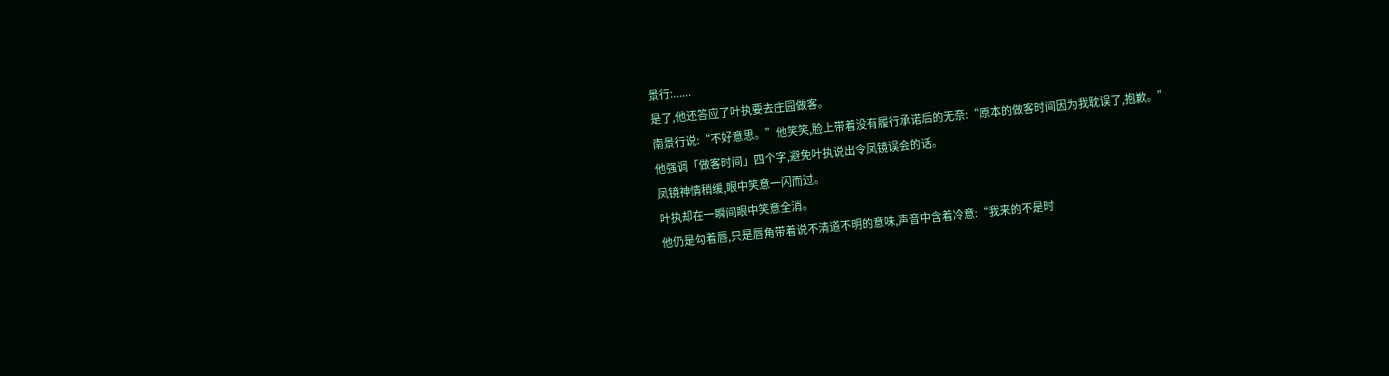景行:......
是了,他还答应了叶执要去庄园做客。
南景行说:“不好意思。”他笑笑,脸上带着没有履行承诺后的无奈:“原本的做客时间因为我耽误了,抱歉。”
他强调「做客时间」四个字,避免叶执说出令凤镜误会的话。
凤镜神情稍缓,眼中笑意一闪而过。
叶执却在一瞬间眼中笑意全消。
他仍是勾着唇,只是唇角带着说不清道不明的意味,声音中含着冷意:“我来的不是时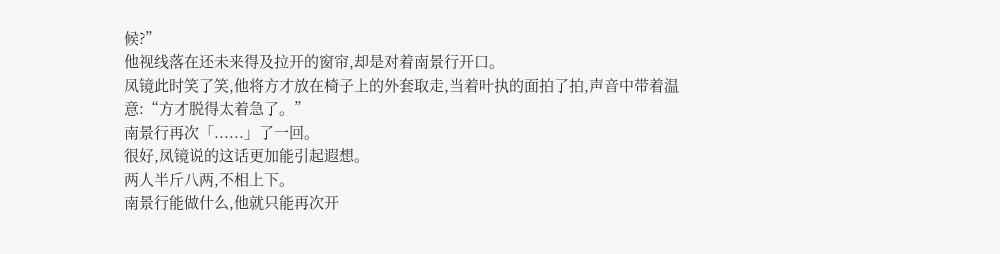候?”
他视线落在还未来得及拉开的窗帘,却是对着南景行开口。
凤镜此时笑了笑,他将方才放在椅子上的外套取走,当着叶执的面拍了拍,声音中带着温意:“方才脱得太着急了。”
南景行再次「......」了一回。
很好,凤镜说的这话更加能引起遐想。
两人半斤八两,不相上下。
南景行能做什么,他就只能再次开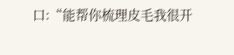口:“能帮你梳理皮毛我很开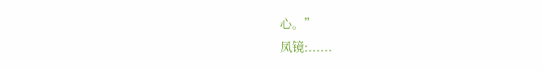心。”
凤镜:......